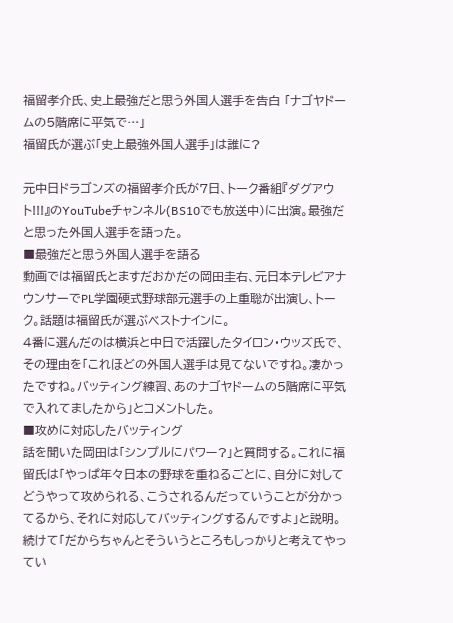福留孝介氏、史上最強だと思う外国人選手を告白 「ナゴヤドームの5階席に平気で…」
福留氏が選ぶ「史上最強外国人選手」は誰に?

元中日ドラゴンズの福留孝介氏が7日、トーク番組『ダグアウト!!!』のYouTubeチャンネル(BS10でも放送中)に出演。最強だと思った外国人選手を語った。
■最強だと思う外国人選手を語る
動画では福留氏とますだおかだの岡田圭右、元日本テレビアナウンサーでPL学園硬式野球部元選手の上重聡が出演し、トーク。話題は福留氏が選ぶベストナインに。
4番に選んだのは横浜と中日で活躍したタイロン・ウッズ氏で、その理由を「これほどの外国人選手は見てないですね。凄かったですね。バッティング練習、あのナゴヤドームの5階席に平気で入れてましたから」とコメントした。
■攻めに対応したバッティング
話を聞いた岡田は「シンプルにパワー?」と質問する。これに福留氏は「やっぱ年々日本の野球を重ねるごとに、自分に対してどうやって攻められる、こうされるんだっていうことが分かってるから、それに対応してバッティングするんですよ」と説明。
続けて「だからちゃんとそういうところもしっかりと考えてやってい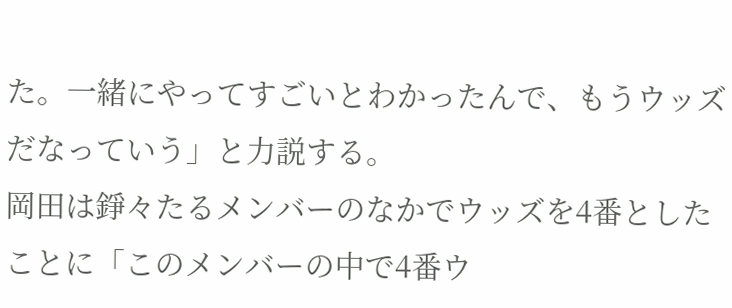た。一緒にやってすごいとわかったんで、もうウッズだなっていう」と力説する。
岡田は錚々たるメンバーのなかでウッズを4番としたことに「このメンバーの中で4番ウ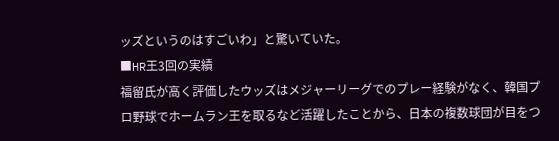ッズというのはすごいわ」と驚いていた。
■HR王3回の実績
福留氏が高く評価したウッズはメジャーリーグでのプレー経験がなく、韓国プロ野球でホームラン王を取るなど活躍したことから、日本の複数球団が目をつ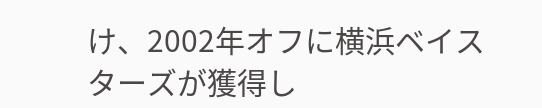け、2002年オフに横浜ベイスターズが獲得し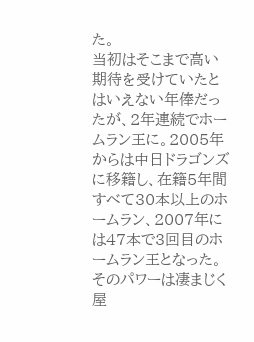た。
当初はそこまで高い期待を受けていたとはいえない年俸だったが、2年連続でホームラン王に。2005年からは中日ドラゴンズに移籍し、在籍5年間すべて30本以上のホームラン、2007年には47本で3回目のホームラン王となった。
そのパワーは凄まじく屋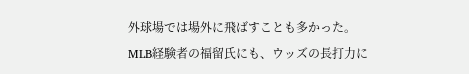外球場では場外に飛ばすことも多かった。MLB経験者の福留氏にも、ウッズの長打力に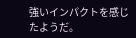強いインパクトを感じたようだ。